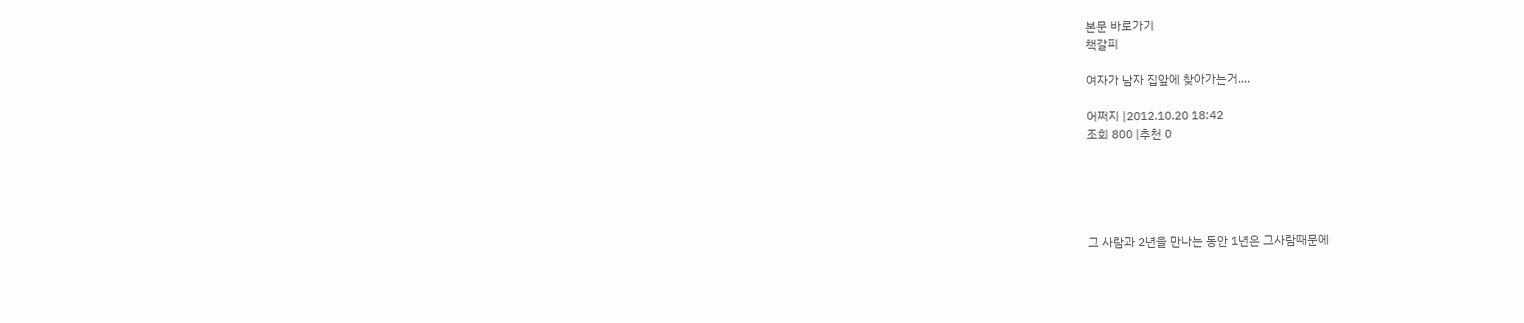본문 바로가기
책갈피

여자가 남자 집앞에 찾아가는거....

어쩌지 |2012.10.20 18:42
조회 800 |추천 0





그 사람과 2년을 만나는 동안 1년은 그사람때문에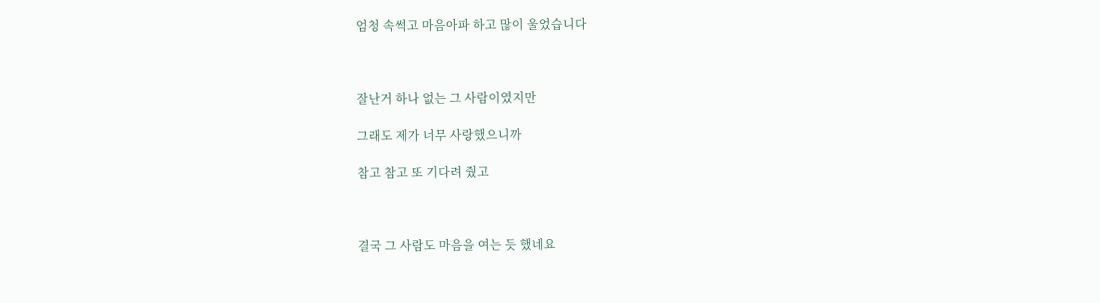엄청 속썩고 마음아파 하고 많이 울었습니다



잘난거 하나 없는 그 사람이였지만

그래도 제가 너무 사랑했으니까

참고 참고 또 기다려 줬고



결국 그 사람도 마음을 여는 듯 했네요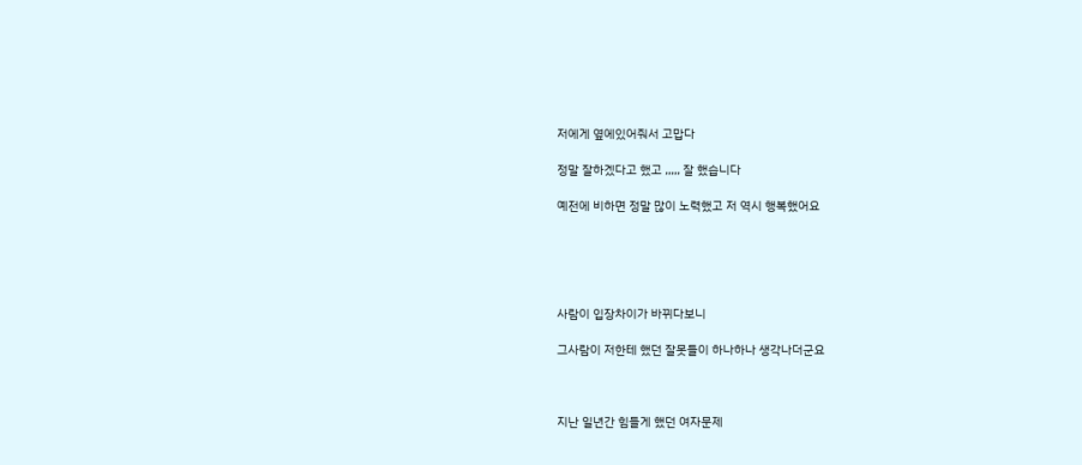저에게 옆에있어줘서 고맙다

정말 잘하겠다고 했고 ,,,,, 잘 했습니다

예전에 비하면 정말 많이 노력했고 저 역시 행복했어요





사람이 입장차이가 바뀌다보니

그사람이 저한테 했던 잘못들이 하나하나 생각나더군요



지난 일년간 힘들게 했던 여자문제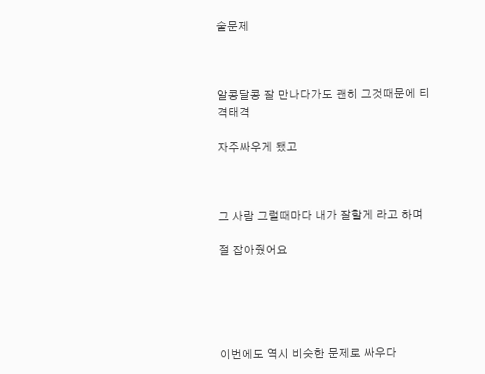술문제



알콩달콩 잘 만나다가도 괜히 그것때문에 티격태격

자주싸우게 됐고



그 사람 그럴때마다 내가 잘할게 라고 하며

절 잡아줬어요





이번에도 역시 비슷한 문제로 싸우다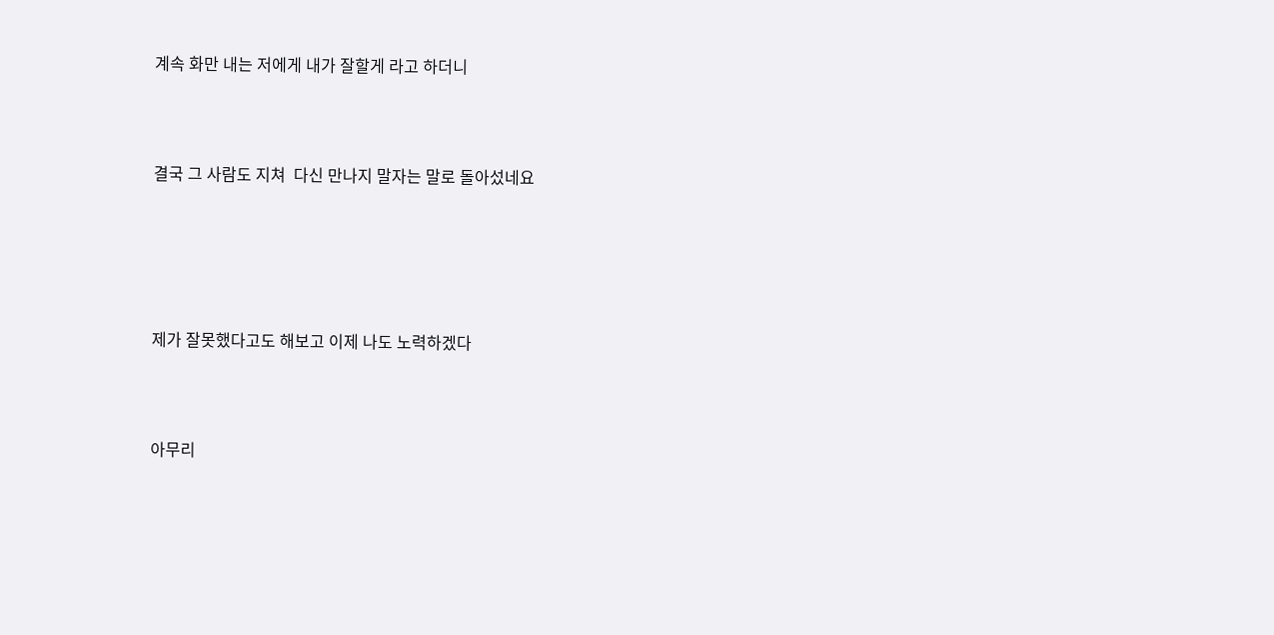계속 화만 내는 저에게 내가 잘할게 라고 하더니



결국 그 사람도 지쳐  다신 만나지 말자는 말로 돌아섰네요





제가 잘못했다고도 해보고 이제 나도 노력하겠다



아무리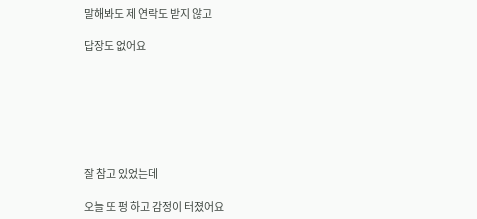말해봐도 제 연락도 받지 않고

답장도 없어요







잘 참고 있었는데

오늘 또 펑 하고 감정이 터졌어요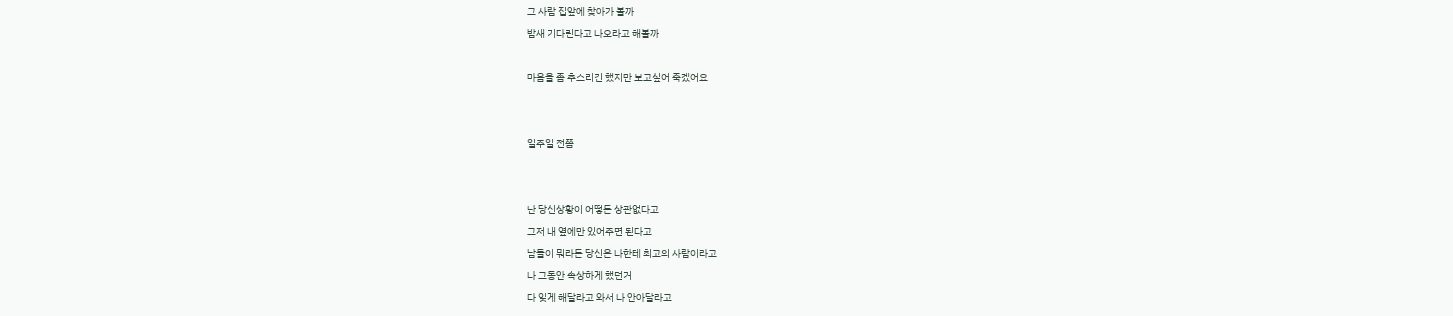그 사람 집앞에 찾아가 볼까

밤새 기다린다고 나오라고 해볼까



마음을 좀 추스리긴 했지만 보고싶어 죽겠어요





일주일 전쯤





난 당신상황이 어떻든 상관없다고

그저 내 옆에만 있어주면 된다고

남들이 뭐라든 당신은 나한테 최고의 사람이라고

나 그동안 속상하게 했던거

다 잊게 해달라고 와서 나 안아달라고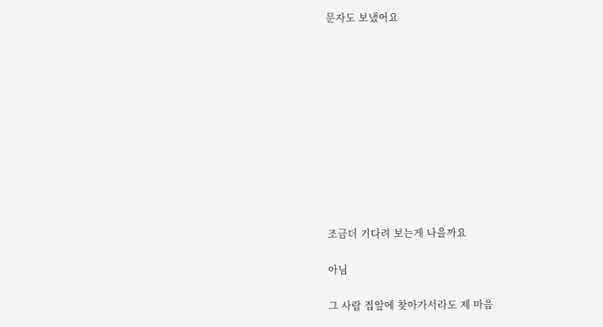문자도 보냈어요











조금더 기다려 보는게 나을까요

아님

그 사람 집앞에 찾아가서라도 제 마음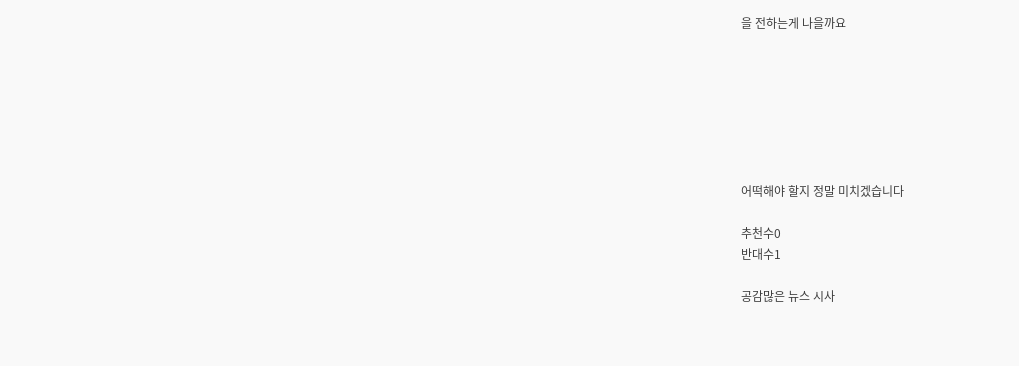을 전하는게 나을까요







어떡해야 할지 정말 미치겠습니다

추천수0
반대수1

공감많은 뉴스 시사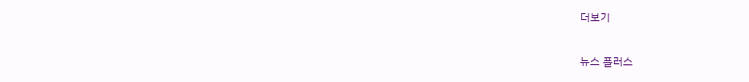더보기

뉴스 플러스